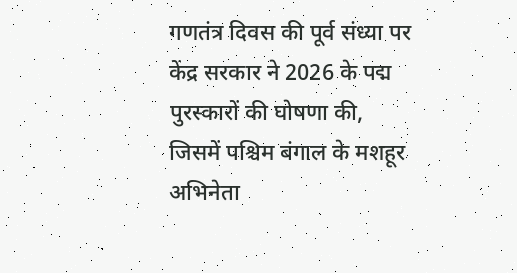गणतंत्र दिवस की पूर्व संध्या पर केंद्र सरकार ने 2026 के पद्म पुरस्कारों की घोषणा की, जिसमें पश्चिम बंगाल के मशहूर अभिनेता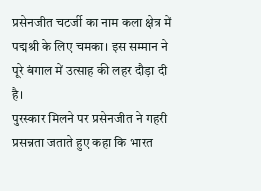प्रसेनजीत चटर्जी का नाम कला क्षेत्र में पद्मश्री के लिए चमका। इस सम्मान ने पूरे बंगाल में उत्साह की लहर दौड़ा दी है।
पुरस्कार मिलने पर प्रसेनजीत ने गहरी प्रसन्नता जताते हुए कहा कि भारत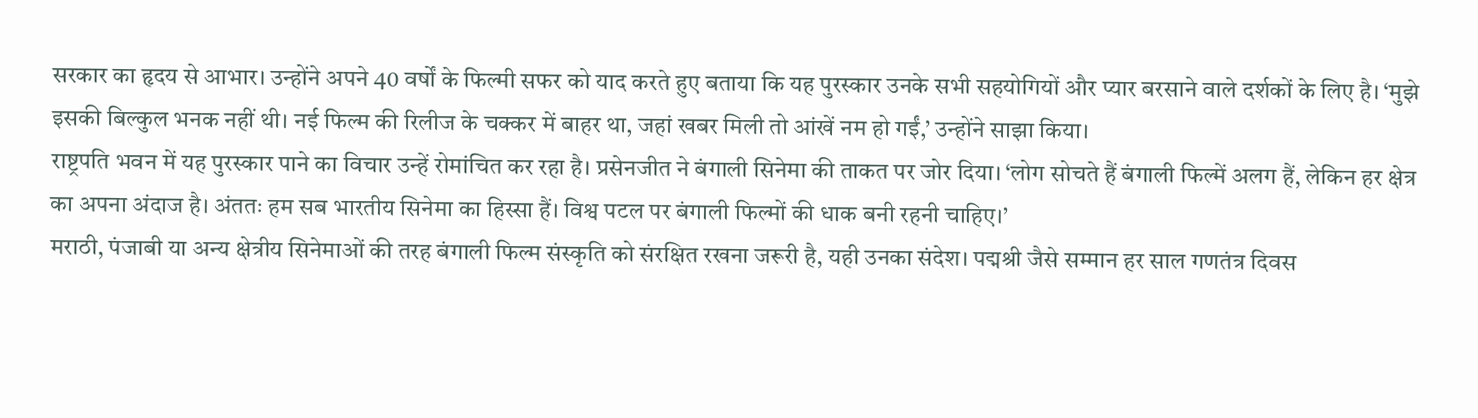सरकार का हृदय से आभार। उन्होंने अपने 40 वर्षों के फिल्मी सफर को याद करते हुए बताया कि यह पुरस्कार उनके सभी सहयोगियों और प्यार बरसाने वाले दर्शकों के लिए है। ‘मुझे इसकी बिल्कुल भनक नहीं थी। नई फिल्म की रिलीज के चक्कर में बाहर था, जहां खबर मिली तो आंखें नम हो गईं,’ उन्होंने साझा किया।
राष्ट्रपति भवन में यह पुरस्कार पाने का विचार उन्हें रोमांचित कर रहा है। प्रसेनजीत ने बंगाली सिनेमा की ताकत पर जोर दिया। ‘लोग सोचते हैं बंगाली फिल्में अलग हैं, लेकिन हर क्षेत्र का अपना अंदाज है। अंततः हम सब भारतीय सिनेमा का हिस्सा हैं। विश्व पटल पर बंगाली फिल्मों की धाक बनी रहनी चाहिए।’
मराठी, पंजाबी या अन्य क्षेत्रीय सिनेमाओं की तरह बंगाली फिल्म संस्कृति को संरक्षित रखना जरूरी है, यही उनका संदेश। पद्मश्री जैसे सम्मान हर साल गणतंत्र दिवस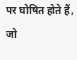पर घोषित होते हैं, जो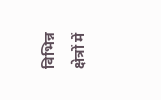विभिन्न क्षेत्रों में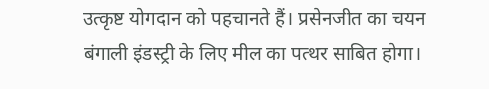उत्कृष्ट योगदान को पहचानते हैं। प्रसेनजीत का चयन बंगाली इंडस्ट्री के लिए मील का पत्थर साबित होगा।